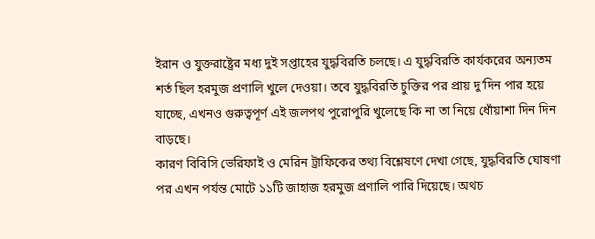ইরান ও যুক্তরাষ্ট্রের মধ্য দুই সপ্তাহের যুদ্ধবিরতি চলছে। এ যুদ্ধবিরতি কার্যকরের অন্যতম শর্ত ছিল হরমুজ প্রণালি খুলে দেওয়া। তবে যুদ্ধবিরতি চুক্তির পর প্রায় দু’দিন পার হয়ে যাচ্ছে, এখনও গুরুত্বপূর্ণ এই জলপথ পুরোপুরি খুলেছে কি না তা নিয়ে ধোঁয়াশা দিন দিন বাড়ছে।
কারণ বিবিসি ভেরিফাই ও মেরিন ট্রাফিকের তথ্য বিশ্লেষণে দেখা গেছে, যুদ্ধবিরতি ঘোষণা পর এখন পর্যন্ত মোটে ১১টি জাহাজ হরমুজ প্রণালি পারি দিয়েছে। অথচ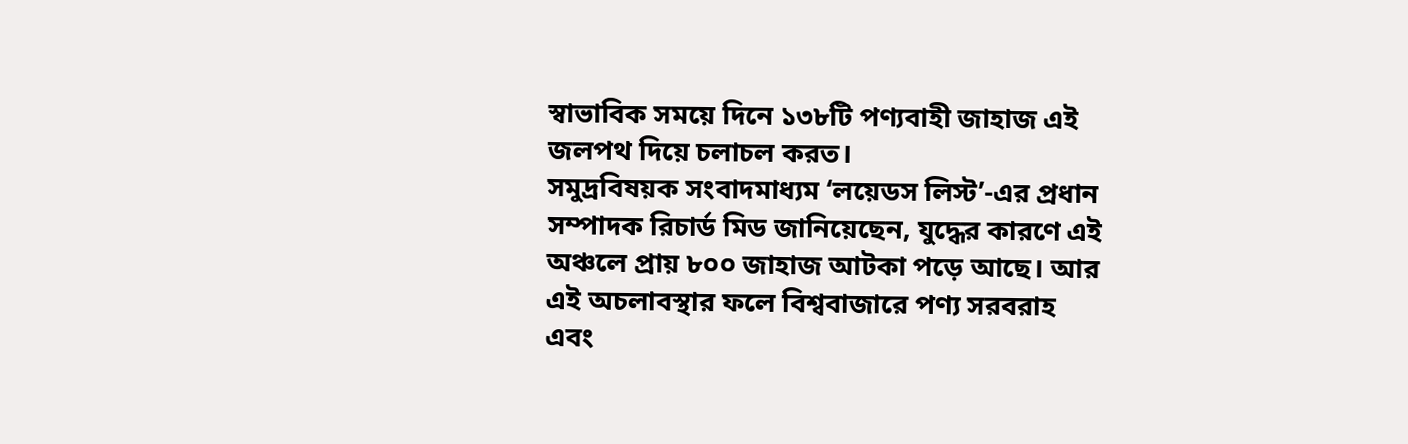স্বাভাবিক সময়ে দিনে ১৩৮টি পণ্যবাহী জাহাজ এই জলপথ দিয়ে চলাচল করত।
সমুদ্রবিষয়ক সংবাদমাধ্যম ‘লয়েডস লিস্ট’-এর প্রধান সম্পাদক রিচার্ড মিড জানিয়েছেন, যুদ্ধের কারণে এই অঞ্চলে প্রায় ৮০০ জাহাজ আটকা পড়ে আছে। আর এই অচলাবস্থার ফলে বিশ্ববাজারে পণ্য সরবরাহ এবং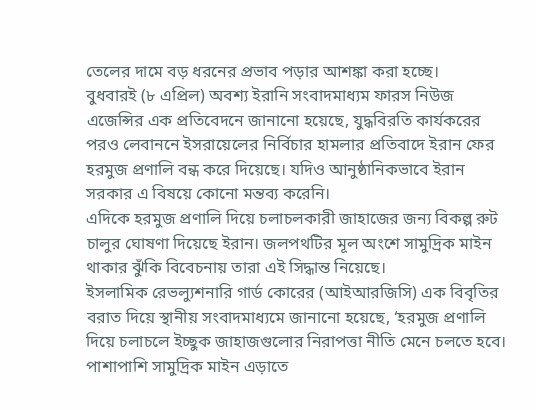তেলের দামে বড় ধরনের প্রভাব পড়ার আশঙ্কা করা হচ্ছে।
বুধবারই (৮ এপ্রিল) অবশ্য ইরানি সংবাদমাধ্যম ফারস নিউজ এজেন্সির এক প্রতিবেদনে জানানো হয়েছে, যুদ্ধবিরতি কার্যকরের পরও লেবাননে ইসরায়েলের নির্বিচার হামলার প্রতিবাদে ইরান ফের হরমুজ প্রণালি বন্ধ করে দিয়েছে। যদিও আনুষ্ঠানিকভাবে ইরান সরকার এ বিষয়ে কোনো মন্তব্য করেনি।
এদিকে হরমুজ প্রণালি দিয়ে চলাচলকারী জাহাজের জন্য বিকল্প রুট চালুর ঘোষণা দিয়েছে ইরান। জলপথটির মূল অংশে সামুদ্রিক মাইন থাকার ঝুঁকি বিবেচনায় তারা এই সিদ্ধান্ত নিয়েছে।
ইসলামিক রেভল্যুশনারি গার্ড কোরের (আইআরজিসি) এক বিবৃতির বরাত দিয়ে স্থানীয় সংবাদমাধ্যমে জানানো হয়েছে, ‘হরমুজ প্রণালি দিয়ে চলাচলে ইচ্ছুক জাহাজগুলোর নিরাপত্তা নীতি মেনে চলতে হবে। পাশাপাশি সামুদ্রিক মাইন এড়াতে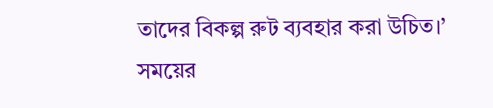তাদের বিকল্প রুট ব্যবহার করা উচিত।’
সময়ের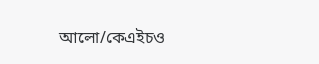আলো/কেএইচও